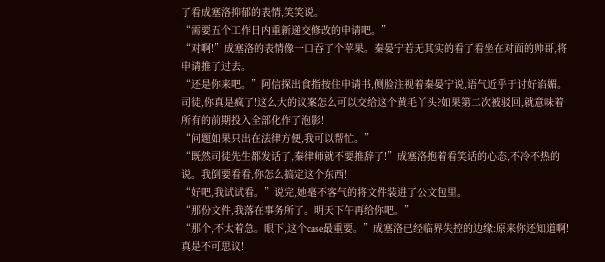了看成塞洛抑郁的表情,笑笑说。
“需要五个工作日内重新递交修改的申请吧。”
“对啊!”成塞洛的表情像一口吞了个苹果。秦晏宁若无其实的看了看坐在对面的帅哥,将申请推了过去。
“还是你来吧。”阿信探出食指按住申请书,侧脸注视着秦晏宁说,语气近乎于讨好谄媚。
司徒,你真是疯了!这么大的议案怎么可以交给这个黄毛丫头?如果第二次被驳回,就意味着所有的前期投入全部化作了泡影!
“问题如果只出在法律方便,我可以帮忙。”
“既然司徒先生都发话了,秦律师就不要推辞了!”成塞洛抱着看笑话的心态,不冷不热的说。我倒要看看,你怎么搞定这个东西!
“好吧,我试试看。”说完,她毫不客气的将文件装进了公文包里。
“那份文件,我落在事务所了。明天下午再给你吧。”
“那个,不太着急。眼下,这个case最重要。”成塞洛已经临界失控的边缘:原来你还知道啊!真是不可思议!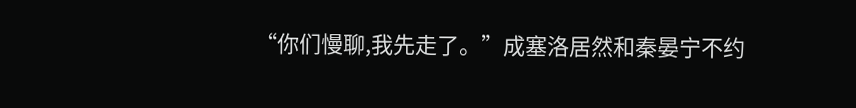“你们慢聊,我先走了。”成塞洛居然和秦晏宁不约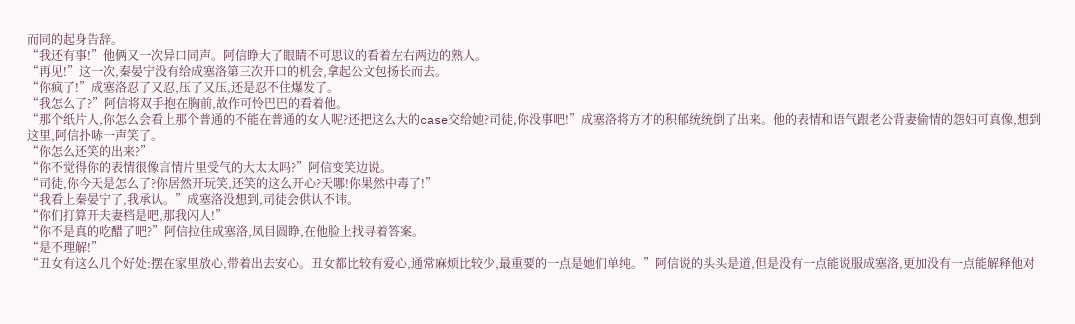而同的起身告辞。
“我还有事!”他俩又一次异口同声。阿信睁大了眼睛不可思议的看着左右两边的熟人。
“再见!”这一次,秦晏宁没有给成塞洛第三次开口的机会,拿起公文包扬长而去。
“你疯了!”成塞洛忍了又忍,压了又压,还是忍不住爆发了。
“我怎么了?”阿信将双手抱在胸前,故作可怜巴巴的看着他。
“那个纸片人,你怎么会看上那个普通的不能在普通的女人呢?还把这么大的case交给她?司徒,你没事吧!”成塞洛将方才的积郁统统倒了出来。他的表情和语气跟老公背妻偷情的怨妇可真像,想到这里,阿信扑哧一声笑了。
“你怎么还笑的出来?”
“你不觉得你的表情很像言情片里受气的大太太吗?”阿信变笑边说。
“司徒,你今天是怎么了?你居然开玩笑,还笑的这么开心?天哪!你果然中毒了!”
“我看上秦晏宁了,我承认。”成塞洛没想到,司徒会供认不讳。
“你们打算开夫妻档是吧,那我闪人!”
“你不是真的吃醋了吧?”阿信拉住成塞洛,凤目圆睁,在他脸上找寻着答案。
“是不理解!”
“丑女有这么几个好处:摆在家里放心,带着出去安心。丑女都比较有爱心,通常麻烦比较少,最重要的一点是她们单纯。”阿信说的头头是道,但是没有一点能说服成塞洛,更加没有一点能解释他对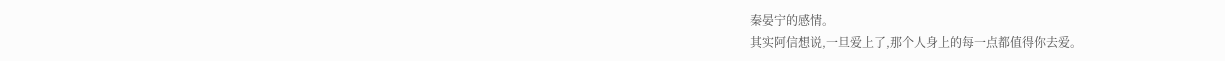秦晏宁的感情。
其实阿信想说,一旦爱上了,那个人身上的每一点都值得你去爱。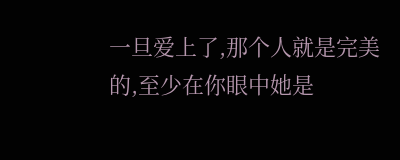一旦爱上了,那个人就是完美的,至少在你眼中她是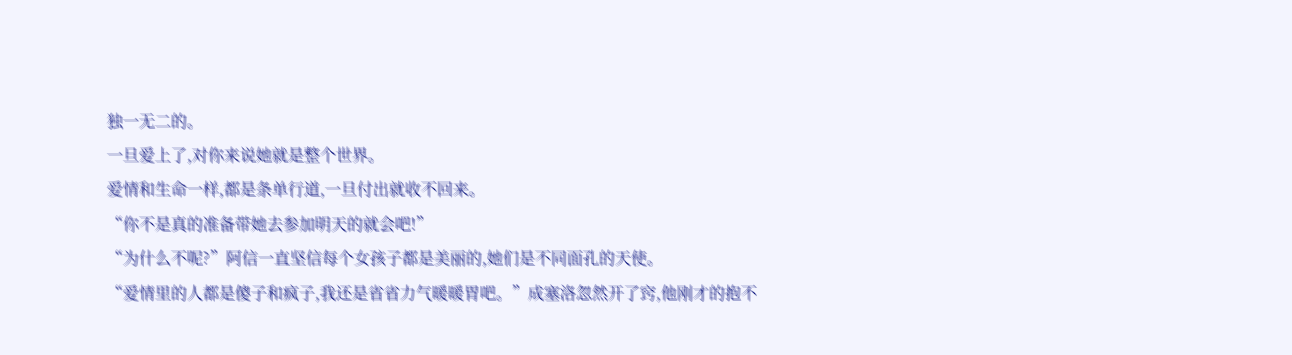独一无二的。
一旦爱上了,对你来说她就是整个世界。
爱情和生命一样,都是条单行道,一旦付出就收不回来。
“你不是真的准备带她去参加明天的就会吧!”
“为什么不呢?”阿信一直坚信每个女孩子都是美丽的,她们是不同面孔的天使。
“爱情里的人都是傻子和疯子,我还是省省力气暖暖胃吧。”成塞洛忽然开了窍,他刚才的抱不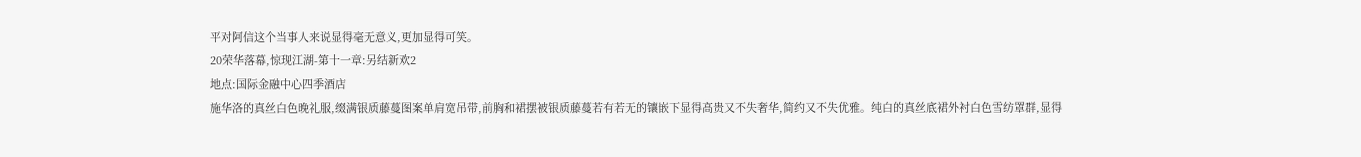平对阿信这个当事人来说显得毫无意义,更加显得可笑。
20荣华落幕,惊现江湖-第十一章:另结新欢2
地点:国际金融中心四季酒店
施华洛的真丝白色晚礼服,缀满银质藤蔓图案单肩宽吊带,前胸和裙摆被银质藤蔓若有若无的镶嵌下显得高贵又不失奢华,简约又不失优雅。纯白的真丝底裙外衬白色雪纺罩群,显得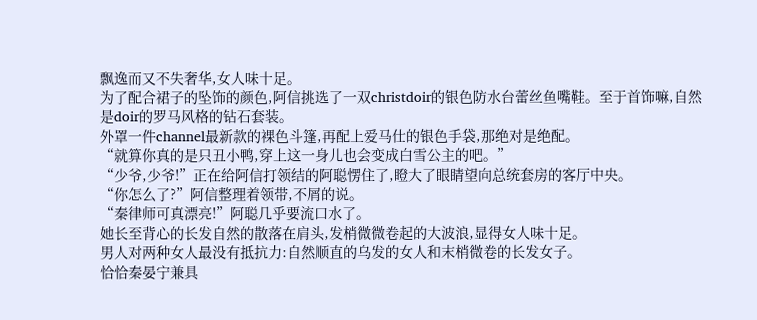飘逸而又不失奢华,女人味十足。
为了配合裙子的坠饰的颜色,阿信挑选了一双christdoir的银色防水台蕾丝鱼嘴鞋。至于首饰嘛,自然是doir的罗马风格的钻石套装。
外罩一件channel最新款的裸色斗篷,再配上爱马仕的银色手袋,那绝对是绝配。
“就算你真的是只丑小鸭,穿上这一身儿也会变成白雪公主的吧。”
“少爷,少爷!”正在给阿信打领结的阿聪愣住了,瞪大了眼睛望向总统套房的客厅中央。
“你怎么了?”阿信整理着领带,不屑的说。
“秦律师可真漂亮!”阿聪几乎要流口水了。
她长至背心的长发自然的散落在肩头,发梢微微卷起的大波浪,显得女人味十足。
男人对两种女人最没有抵抗力:自然顺直的乌发的女人和末梢微卷的长发女子。
恰恰秦晏宁兼具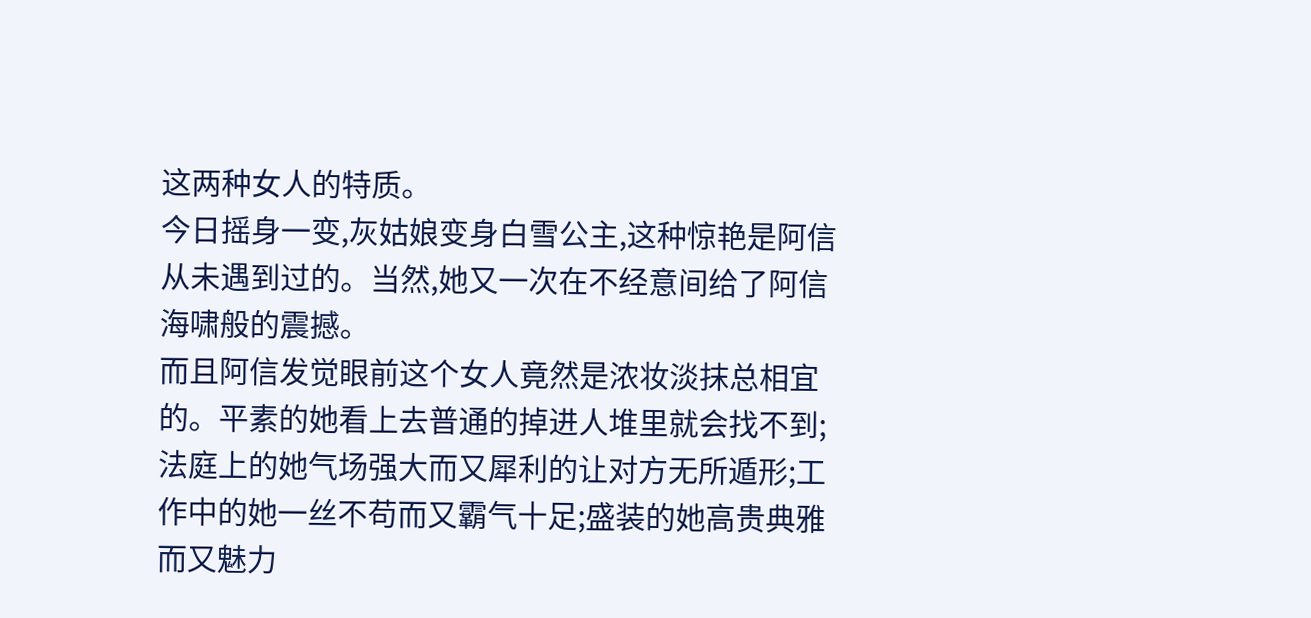这两种女人的特质。
今日摇身一变,灰姑娘变身白雪公主,这种惊艳是阿信从未遇到过的。当然,她又一次在不经意间给了阿信海啸般的震撼。
而且阿信发觉眼前这个女人竟然是浓妆淡抹总相宜的。平素的她看上去普通的掉进人堆里就会找不到;法庭上的她气场强大而又犀利的让对方无所遁形;工作中的她一丝不苟而又霸气十足;盛装的她高贵典雅而又魅力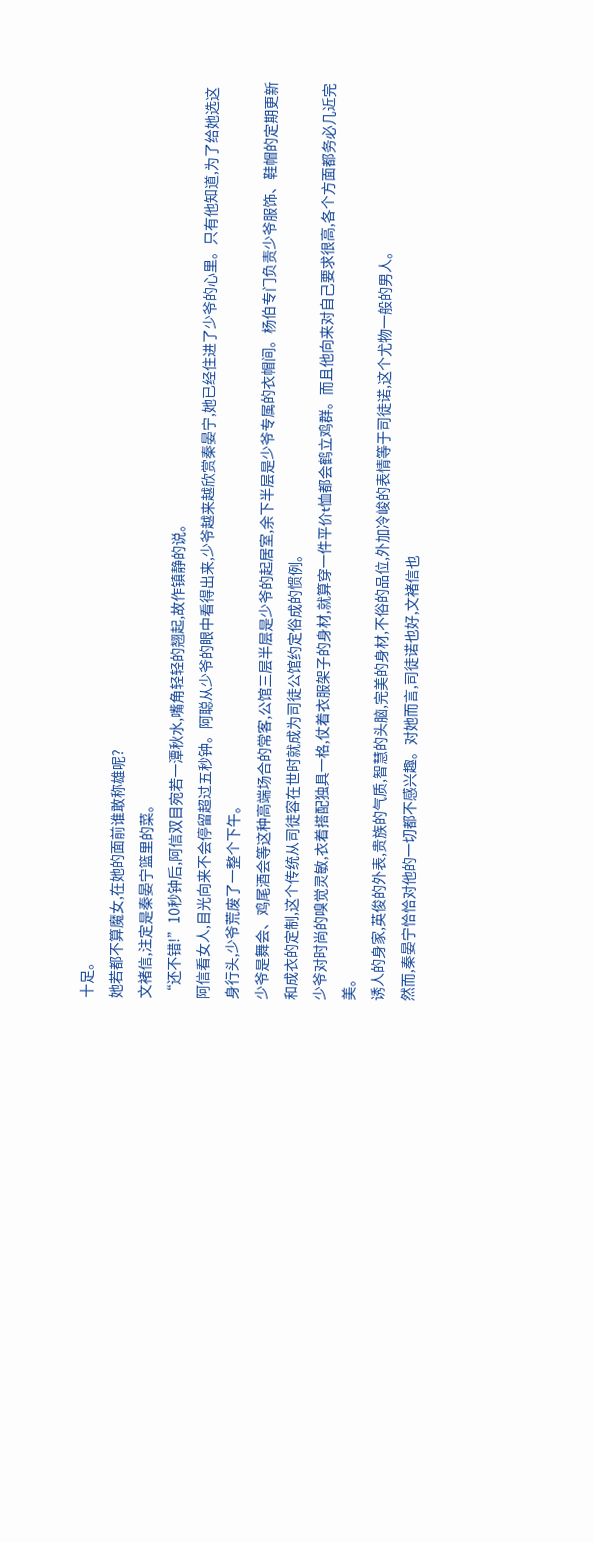十足。
她若都不算魔女,在她的面前谁敢称雄呢?
文褚信,注定是秦晏宁篮里的菜。
“还不错!”10秒钟后,阿信双目宛若一潭秋水,嘴角轻轻的翘起,故作镇静的说。
阿信看女人,目光向来不会停留超过五秒钟。阿聪从少爷的眼中看得出来,少爷越来越欣赏秦晏宁,她已经住进了少爷的心里。只有他知道,为了给她选这身行头,少爷荒废了一整个下午。
少爷是舞会、鸡尾酒会等这种高端场合的常客,公馆三层半层是少爷的起居室,余下半层是少爷专属的衣帽间。杨伯专门负责少爷服饰、鞋帽的定期更新和成衣的定制,这个传统从司徒容在世时就成为司徒公馆约定俗成的惯例。
少爷对时尚的嗅觉灵敏,衣着搭配独具一格,仗着衣服架子的身材,就算穿一件平价t恤都会鹤立鸡群。而且他向来对自己要求很高,各个方面都务必几近完美。
诱人的身家,英俊的外表,贵族的气质,智慧的头脑,完美的身材,不俗的品位,外加冷峻的表情等于司徒诺,这个尤物一般的男人。
然而,秦晏宁恰恰对他的一切都不感兴趣。对她而言,司徒诺也好,文褚信也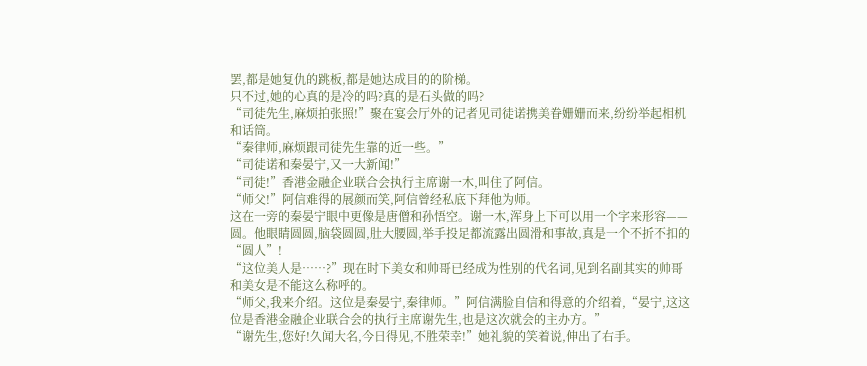罢,都是她复仇的跳板,都是她达成目的的阶梯。
只不过,她的心真的是冷的吗?真的是石头做的吗?
“司徒先生,麻烦拍张照!”聚在宴会厅外的记者见司徒诺携美眷姗姗而来,纷纷举起相机和话筒。
“秦律师,麻烦跟司徒先生靠的近一些。”
“司徒诺和秦晏宁,又一大新闻!”
“司徒!”香港金融企业联合会执行主席谢一木,叫住了阿信。
“师父!”阿信难得的展颜而笑,阿信曾经私底下拜他为师。
这在一旁的秦晏宁眼中更像是唐僧和孙悟空。谢一木,浑身上下可以用一个字来形容——圆。他眼睛圆圆,脑袋圆圆,肚大腰圆,举手投足都流露出圆滑和事故,真是一个不折不扣的“圆人”!
“这位美人是……?”现在时下美女和帅哥已经成为性别的代名词,见到名副其实的帅哥和美女是不能这么称呼的。
“师父,我来介绍。这位是秦晏宁,秦律师。”阿信满脸自信和得意的介绍着,“晏宁,这这位是香港金融企业联合会的执行主席谢先生,也是这次就会的主办方。”
“谢先生,您好!久闻大名,今日得见,不胜荣幸!”她礼貌的笑着说,伸出了右手。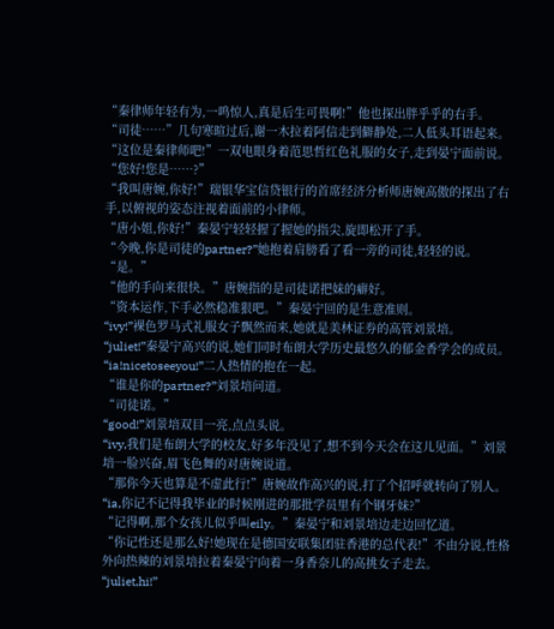“秦律师年轻有为,一鸣惊人,真是后生可畏啊!”他也探出胖乎乎的右手。
“司徒……”几句寒暄过后,谢一木拉着阿信走到僻静处,二人低头耳语起来。
“这位是秦律师吧!”一双电眼身着范思哲红色礼服的女子,走到晏宁面前说。
“您好!您是……?”
“我叫唐婉,你好!”瑞银华宝信贷银行的首席经济分析师唐婉高傲的探出了右手,以俯视的姿态注视着面前的小律师。
“唐小姐,你好!”秦晏宁轻轻握了握她的指尖,旋即松开了手。
“今晚,你是司徒的partner?”她抱着肩膀看了看一旁的司徒,轻轻的说。
“是。”
“他的手向来很快。”唐婉指的是司徒诺把妹的癖好。
“资本运作,下手必然稳准狠吧。”秦晏宁回的是生意准则。
“ivy!”裸色罗马式礼服女子飘然而来,她就是美林证券的高管刘景培。
“juliet!”秦晏宁高兴的说,她们同时布朗大学历史最悠久的郁金香学会的成员。
“ia!nicetoseeyou!”二人热情的抱在一起。
“谁是你的partner?”刘景培问道。
“司徒诺。”
“good!”刘景培双目一亮,点点头说。
“ivy,我们是布朗大学的校友,好多年没见了,想不到今天会在这儿见面。”刘景培一脸兴奋,眉飞色舞的对唐婉说道。
“那你今天也算是不虚此行!”唐婉故作高兴的说,打了个招呼就转向了别人。
“ia,你记不记得我毕业的时候刚进的那批学员里有个钢牙妹?”
“记得啊,那个女孩儿似乎叫eily。”秦晏宁和刘景培边走边回忆道。
“你记性还是那么好!她现在是德国安联集团驻香港的总代表!”不由分说,性格外向热辣的刘景培拉着秦晏宁向着一身香奈儿的高挑女子走去。
“juliet,hi!”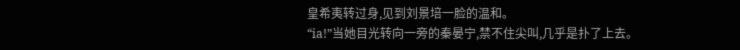皇希夷转过身,见到刘景培一脸的温和。
“ia!”当她目光转向一旁的秦晏宁,禁不住尖叫,几乎是扑了上去。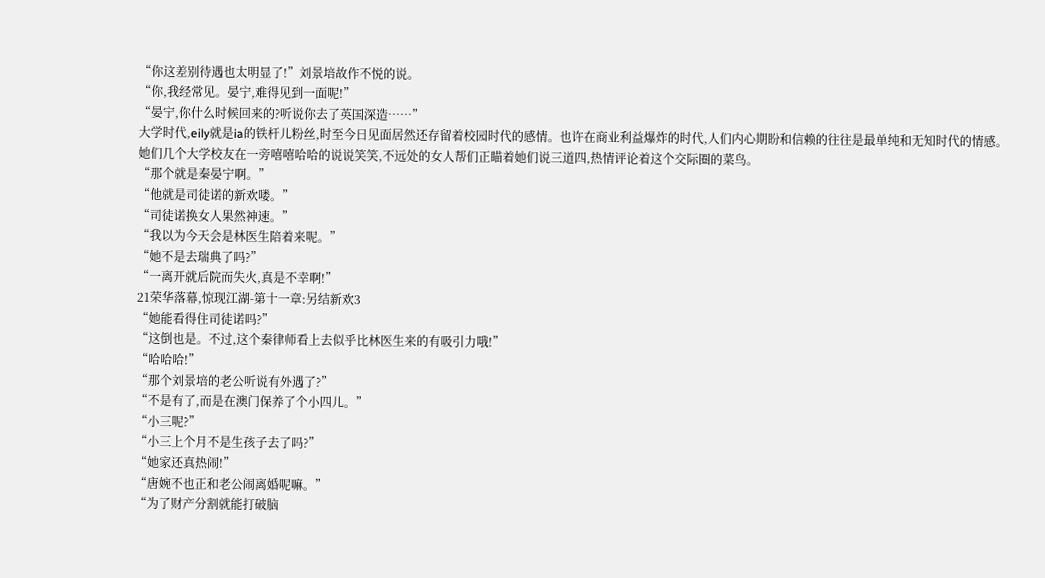“你这差别待遇也太明显了!”刘景培故作不悦的说。
“你,我经常见。晏宁,难得见到一面呢!”
“晏宁,你什么时候回来的?听说你去了英国深造……”
大学时代,eily就是ia的铁杆儿粉丝,时至今日见面居然还存留着校园时代的感情。也许在商业利益爆炸的时代,人们内心期盼和信赖的往往是最单纯和无知时代的情感。
她们几个大学校友在一旁嘻嘻哈哈的说说笑笑,不远处的女人帮们正瞄着她们说三道四,热情评论着这个交际圈的菜鸟。
“那个就是秦晏宁啊。”
“他就是司徒诺的新欢喽。”
“司徒诺换女人果然神速。”
“我以为今天会是林医生陪着来呢。”
“她不是去瑞典了吗?”
“一离开就后院而失火,真是不幸啊!”
21荣华落幕,惊现江湖-第十一章:另结新欢3
“她能看得住司徒诺吗?”
“这倒也是。不过,这个秦律师看上去似乎比林医生来的有吸引力哦!”
“哈哈哈!”
“那个刘景培的老公听说有外遇了?”
“不是有了,而是在澳门保养了个小四儿。”
“小三呢?”
“小三上个月不是生孩子去了吗?”
“她家还真热闹!”
“唐婉不也正和老公闹离婚呢嘛。”
“为了财产分割就能打破脑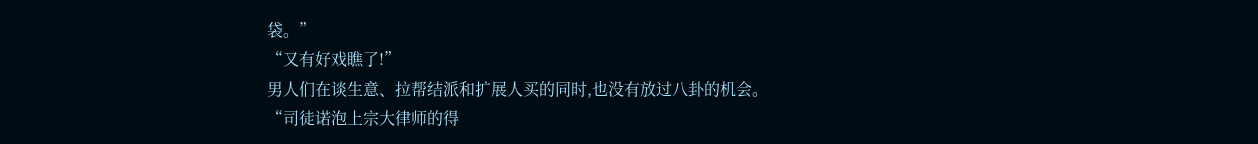袋。”
“又有好戏瞧了!”
男人们在谈生意、拉帮结派和扩展人买的同时,也没有放过八卦的机会。
“司徒诺泡上宗大律师的得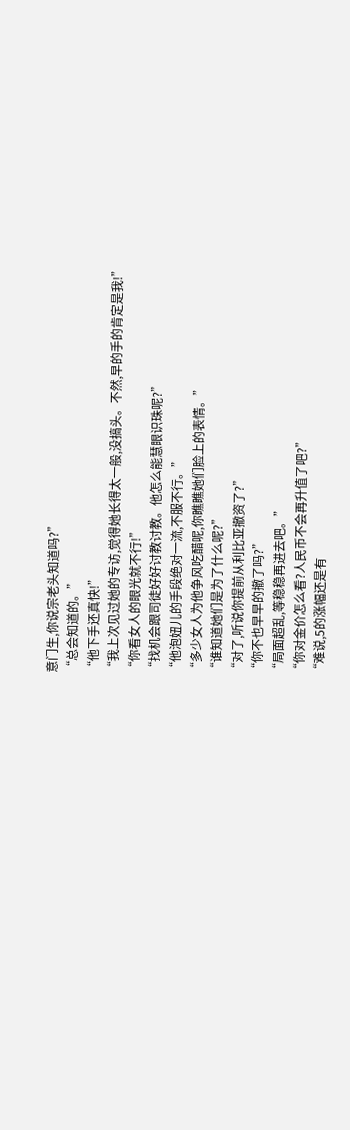意门生,你说宗老头知道吗?”
“总会知道的。”
“他下手还真快!”
“我上次见过她的专访,觉得她长得太一般,没搞头。不然,早的手的肯定是我!”
“你看女人的眼光就不行!”
“找机会跟司徒好好讨教讨教。他怎么能慧眼识珠呢?”
“他泡妞儿的手段绝对一流,不服不行。”
“多少女人为他争风吃醋呢,你瞧瞧她们脸上的表情。”
“谁知道她们是为了什么呢?”
“对了,听说你提前从利比亚撤资了?”
“你不也早早的撤了吗?”
“局面超乱,等稳稳再进去吧。”
“你对金价怎么看?人民币不会再升值了吧?”
“难说,5的涨幅还是有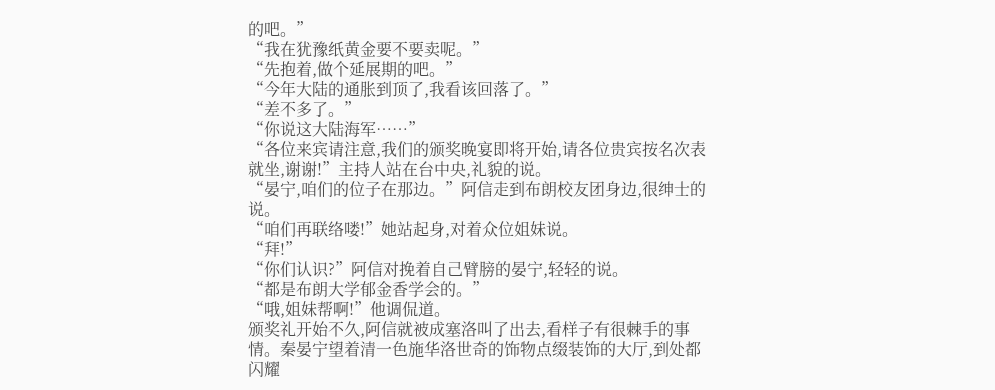的吧。”
“我在犹豫纸黄金要不要卖呢。”
“先抱着,做个延展期的吧。”
“今年大陆的通胀到顶了,我看该回落了。”
“差不多了。”
“你说这大陆海军……”
“各位来宾请注意,我们的颁奖晚宴即将开始,请各位贵宾按名次表就坐,谢谢!”主持人站在台中央,礼貌的说。
“晏宁,咱们的位子在那边。”阿信走到布朗校友团身边,很绅士的说。
“咱们再联络喽!”她站起身,对着众位姐妹说。
“拜!”
“你们认识?”阿信对挽着自己臂膀的晏宁,轻轻的说。
“都是布朗大学郁金香学会的。”
“哦,姐妹帮啊!”他调侃道。
颁奖礼开始不久,阿信就被成塞洛叫了出去,看样子有很棘手的事情。秦晏宁望着清一色施华洛世奇的饰物点缀装饰的大厅,到处都闪耀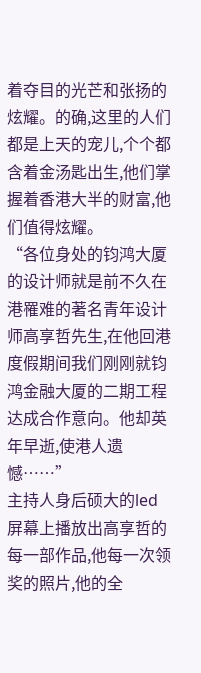着夺目的光芒和张扬的炫耀。的确,这里的人们都是上天的宠儿,个个都含着金汤匙出生,他们掌握着香港大半的财富,他们值得炫耀。
“各位身处的钧鸿大厦的设计师就是前不久在港罹难的著名青年设计师高享哲先生,在他回港度假期间我们刚刚就钧鸿金融大厦的二期工程达成合作意向。他却英年早逝,使港人遗憾……”
主持人身后硕大的led屏幕上播放出高享哲的每一部作品,他每一次领奖的照片,他的全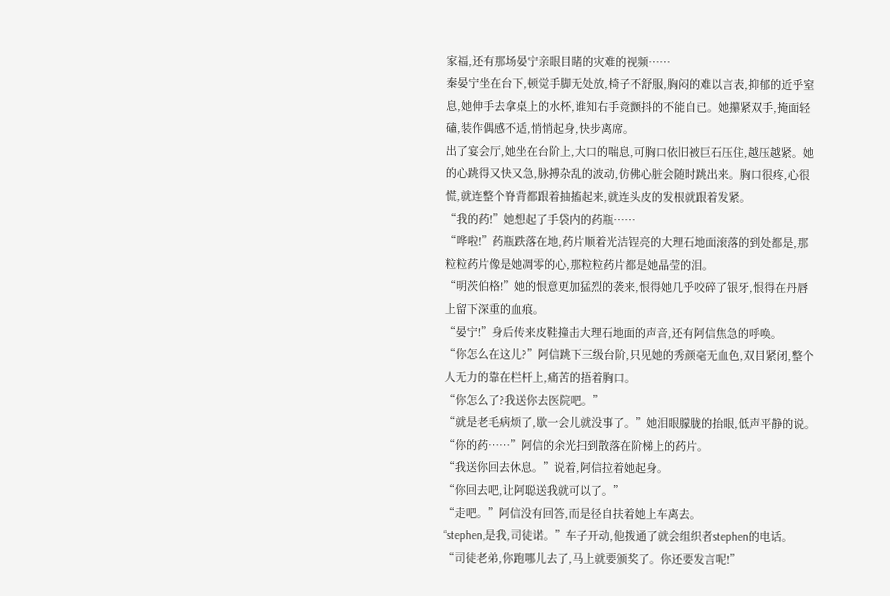家福,还有那场晏宁亲眼目睹的灾难的视频……
秦晏宁坐在台下,顿觉手脚无处放,椅子不舒服,胸闷的难以言表,抑郁的近乎窒息,她伸手去拿桌上的水杯,谁知右手竟颤抖的不能自已。她攥紧双手,掩面轻磕,装作偶感不适,悄悄起身,快步离席。
出了宴会厅,她坐在台阶上,大口的喘息,可胸口依旧被巨石压住,越压越紧。她的心跳得又快又急,脉搏杂乱的波动,仿佛心脏会随时跳出来。胸口很疼,心很慌,就连整个脊背都跟着抽搐起来,就连头皮的发根就跟着发紧。
“我的药!”她想起了手袋内的药瓶……
“哗啦!”药瓶跌落在地,药片顺着光洁锃亮的大理石地面滚落的到处都是,那粒粒药片像是她凋零的心,那粒粒药片都是她晶莹的泪。
“明茨伯格!”她的恨意更加猛烈的袭来,恨得她几乎咬碎了银牙,恨得在丹唇上留下深重的血痕。
“晏宁!”身后传来皮鞋撞击大理石地面的声音,还有阿信焦急的呼唤。
“你怎么在这儿?”阿信跳下三级台阶,只见她的秀颜毫无血色,双目紧闭,整个人无力的靠在栏杆上,痛苦的捂着胸口。
“你怎么了?我送你去医院吧。”
“就是老毛病烦了,歇一会儿就没事了。”她泪眼朦胧的抬眼,低声平静的说。
“你的药……”阿信的余光扫到散落在阶梯上的药片。
“我送你回去休息。”说着,阿信拉着她起身。
“你回去吧,让阿聪送我就可以了。”
“走吧。”阿信没有回答,而是径自扶着她上车离去。
“stephen,是我,司徒诺。”车子开动,他拨通了就会组织者stephen的电话。
“司徒老弟,你跑哪儿去了,马上就要颁奖了。你还要发言呢!”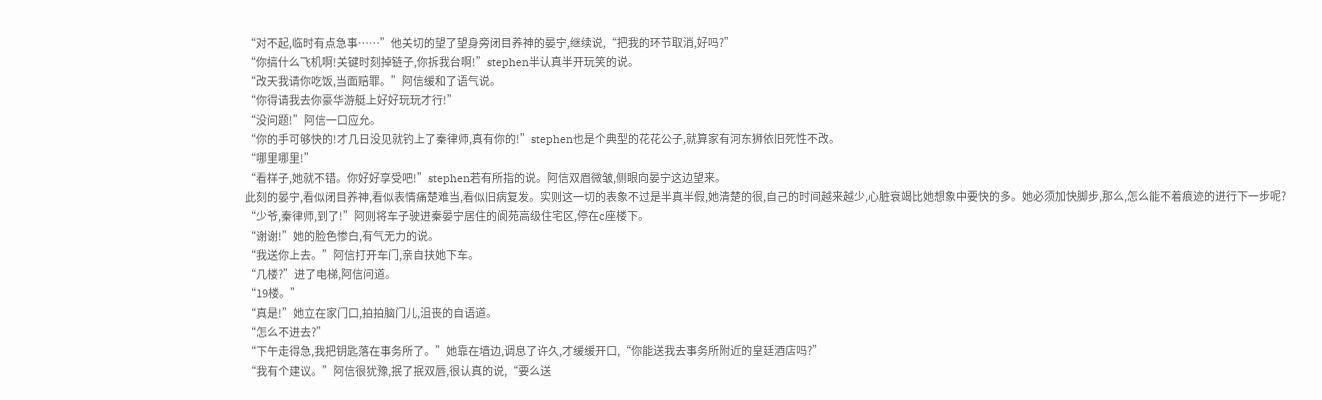“对不起,临时有点急事……”他关切的望了望身旁闭目养神的晏宁,继续说,“把我的环节取消,好吗?”
“你搞什么飞机啊!关键时刻掉链子,你拆我台啊!”stephen半认真半开玩笑的说。
“改天我请你吃饭,当面赔罪。”阿信缓和了语气说。
“你得请我去你豪华游艇上好好玩玩才行!”
“没问题!”阿信一口应允。
“你的手可够快的!才几日没见就钓上了秦律师,真有你的!”stephen也是个典型的花花公子,就算家有河东狮依旧死性不改。
“哪里哪里!”
“看样子,她就不错。你好好享受吧!”stephen若有所指的说。阿信双眉微皱,侧眼向晏宁这边望来。
此刻的晏宁,看似闭目养神,看似表情痛楚难当,看似旧病复发。实则这一切的表象不过是半真半假,她清楚的很,自己的时间越来越少,心脏衰竭比她想象中要快的多。她必须加快脚步,那么,怎么能不着痕迹的进行下一步呢?
“少爷,秦律师,到了!”阿则将车子驶进秦晏宁居住的阆苑高级住宅区,停在c座楼下。
“谢谢!”她的脸色惨白,有气无力的说。
“我送你上去。”阿信打开车门,亲自扶她下车。
“几楼?”进了电梯,阿信问道。
“19楼。”
“真是!”她立在家门口,拍拍脑门儿,沮丧的自语道。
“怎么不进去?”
“下午走得急,我把钥匙落在事务所了。”她靠在墙边,调息了许久,才缓缓开口,“你能送我去事务所附近的皇廷酒店吗?”
“我有个建议。”阿信很犹豫,抿了抿双唇,很认真的说,“要么送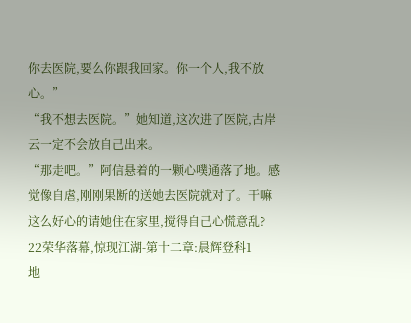你去医院,要么你跟我回家。你一个人,我不放心。”
“我不想去医院。”她知道,这次进了医院,古岸云一定不会放自己出来。
“那走吧。”阿信悬着的一颗心噗通落了地。感觉像自虐,刚刚果断的送她去医院就对了。干嘛这么好心的请她住在家里,搅得自己心慌意乱?
22荣华落幕,惊现江湖-第十二章:晨辉登科1
地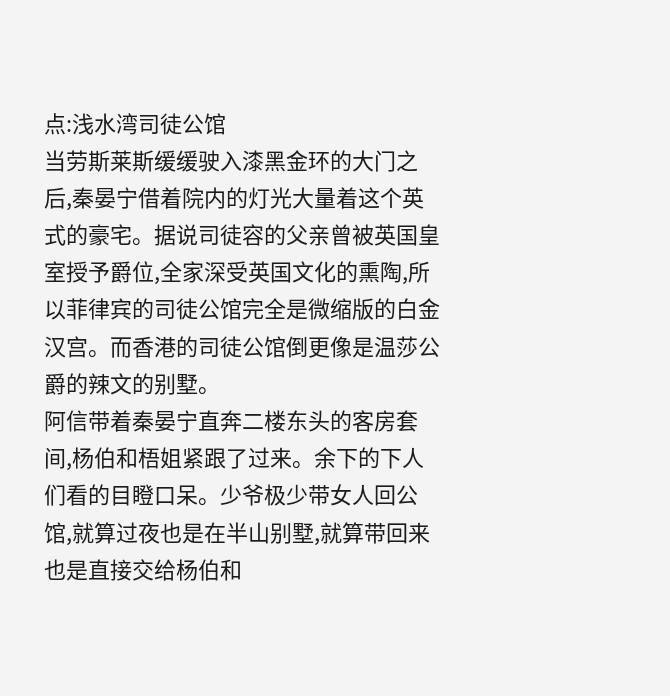点:浅水湾司徒公馆
当劳斯莱斯缓缓驶入漆黑金环的大门之后,秦晏宁借着院内的灯光大量着这个英式的豪宅。据说司徒容的父亲曾被英国皇室授予爵位,全家深受英国文化的熏陶,所以菲律宾的司徒公馆完全是微缩版的白金汉宫。而香港的司徒公馆倒更像是温莎公爵的辣文的别墅。
阿信带着秦晏宁直奔二楼东头的客房套间,杨伯和梧姐紧跟了过来。余下的下人们看的目瞪口呆。少爷极少带女人回公馆,就算过夜也是在半山别墅,就算带回来也是直接交给杨伯和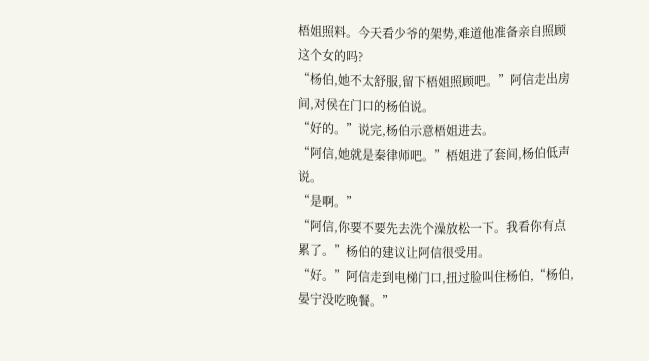梧姐照料。今天看少爷的架势,难道他准备亲自照顾这个女的吗?
“杨伯,她不太舒服,留下梧姐照顾吧。”阿信走出房间,对侯在门口的杨伯说。
“好的。”说完,杨伯示意梧姐进去。
“阿信,她就是秦律师吧。”梧姐进了套间,杨伯低声说。
“是啊。”
“阿信,你要不要先去洗个澡放松一下。我看你有点累了。”杨伯的建议让阿信很受用。
“好。”阿信走到电梯门口,扭过脸叫住杨伯,“杨伯,晏宁没吃晚餐。”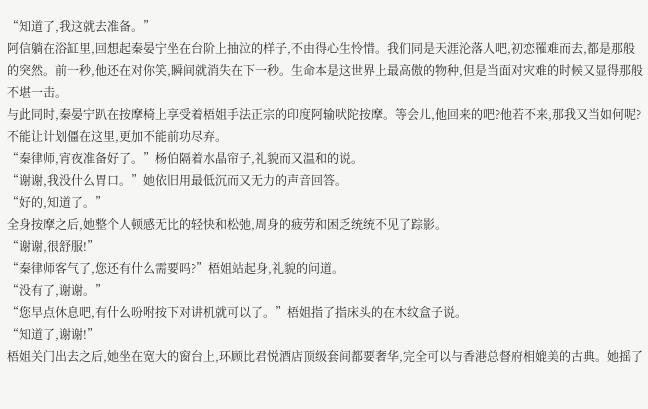“知道了,我这就去准备。”
阿信躺在浴缸里,回想起秦晏宁坐在台阶上抽泣的样子,不由得心生怜惜。我们同是天涯沦落人吧,初恋罹难而去,都是那般的突然。前一秒,他还在对你笑,瞬间就消失在下一秒。生命本是这世界上最高傲的物种,但是当面对灾难的时候又显得那般不堪一击。
与此同时,秦晏宁趴在按摩椅上享受着梧姐手法正宗的印度阿输吠陀按摩。等会儿,他回来的吧?他若不来,那我又当如何呢?不能让计划僵在这里,更加不能前功尽弃。
“秦律师,宵夜准备好了。”杨伯隔着水晶帘子,礼貌而又温和的说。
“谢谢,我没什么胃口。”她依旧用最低沉而又无力的声音回答。
“好的,知道了。”
全身按摩之后,她整个人顿感无比的轻快和松弛,周身的疲劳和困乏统统不见了踪影。
“谢谢,很舒服!”
“秦律师客气了,您还有什么需要吗?”梧姐站起身,礼貌的问道。
“没有了,谢谢。”
“您早点休息吧,有什么吩咐按下对讲机就可以了。”梧姐指了指床头的在木纹盒子说。
“知道了,谢谢!”
梧姐关门出去之后,她坐在宽大的窗台上,环顾比君悦酒店顶级套间都要奢华,完全可以与香港总督府相媲美的古典。她摇了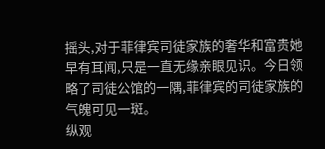摇头,对于菲律宾司徒家族的奢华和富贵她早有耳闻,只是一直无缘亲眼见识。今日领略了司徒公馆的一隅,菲律宾的司徒家族的气魄可见一斑。
纵观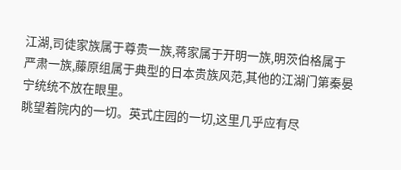江湖,司徒家族属于尊贵一族,蒋家属于开明一族,明茨伯格属于严肃一族,藤原组属于典型的日本贵族风范,其他的江湖门第秦晏宁统统不放在眼里。
眺望着院内的一切。英式庄园的一切,这里几乎应有尽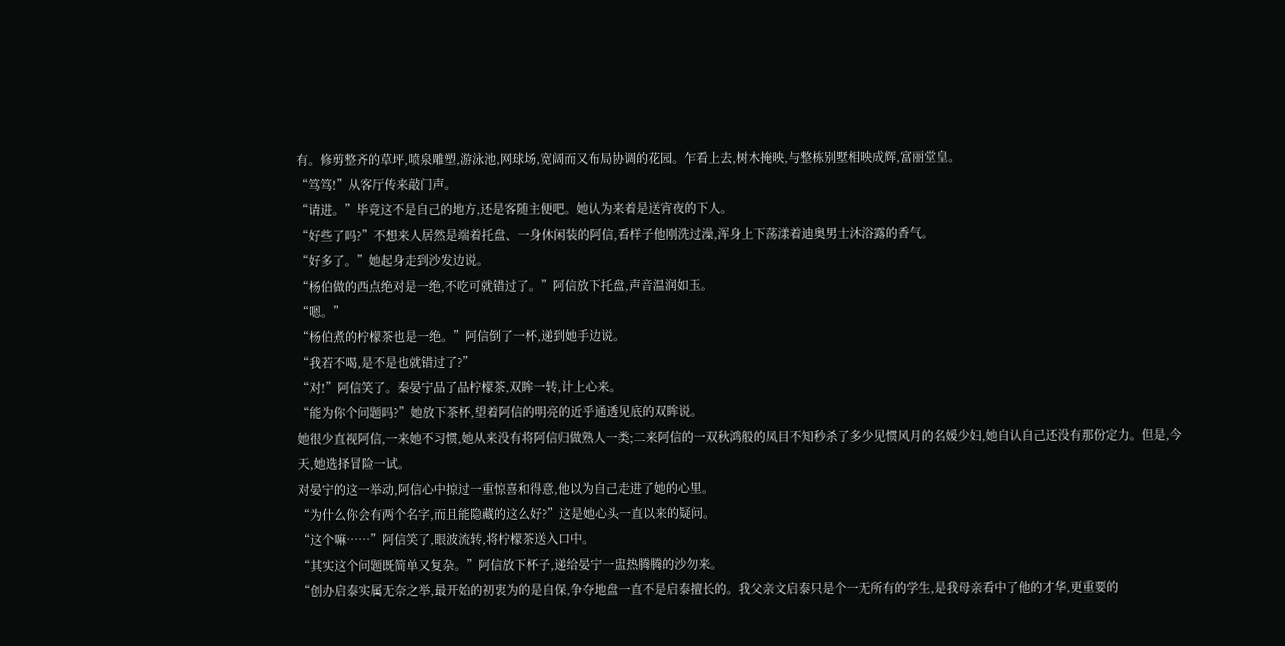有。修剪整齐的草坪,喷泉雕塑,游泳池,网球场,宽阔而又布局协调的花园。乍看上去,树木掩映,与整栋别墅相映成辉,富丽堂皇。
“笃笃!”从客厅传来敲门声。
“请进。”毕竟这不是自己的地方,还是客随主便吧。她认为来着是送宵夜的下人。
“好些了吗?”不想来人居然是端着托盘、一身休闲装的阿信,看样子他刚洗过澡,浑身上下荡漾着迪奥男士沐浴露的香气。
“好多了。”她起身走到沙发边说。
“杨伯做的西点绝对是一绝,不吃可就错过了。”阿信放下托盘,声音温润如玉。
“嗯。”
“杨伯煮的柠檬茶也是一绝。”阿信倒了一杯,递到她手边说。
“我若不喝,是不是也就错过了?”
“对!”阿信笑了。秦晏宁品了品柠檬茶,双眸一转,计上心来。
“能为你个问题吗?”她放下茶杯,望着阿信的明亮的近乎通透见底的双眸说。
她很少直视阿信,一来她不习惯,她从来没有将阿信归做熟人一类;二来阿信的一双秋鸿般的凤目不知秒杀了多少见惯风月的名媛少妇,她自认自己还没有那份定力。但是,今天,她选择冒险一试。
对晏宁的这一举动,阿信心中掠过一重惊喜和得意,他以为自己走进了她的心里。
“为什么你会有两个名字,而且能隐藏的这么好?”这是她心头一直以来的疑问。
“这个嘛……”阿信笑了,眼波流转,将柠檬茶送入口中。
“其实这个问题既简单又复杂。”阿信放下杯子,递给晏宁一盅热腾腾的沙勿来。
“创办启泰实属无奈之举,最开始的初衷为的是自保,争夺地盘一直不是启泰擅长的。我父亲文启泰只是个一无所有的学生,是我母亲看中了他的才华,更重要的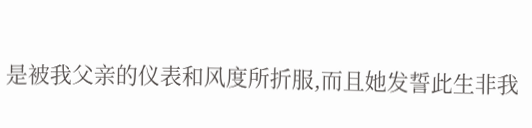是被我父亲的仪表和风度所折服,而且她发誓此生非我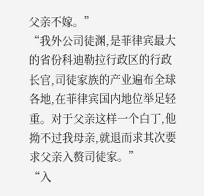父亲不嫁。”
“我外公司徒渊,是菲律宾最大的省份科迪勒拉行政区的行政长官,司徒家族的产业遍布全球各地,在菲律宾国内地位举足轻重。对于父亲这样一个白丁,他拗不过我母亲,就退而求其次要求父亲入赘司徒家。”
“入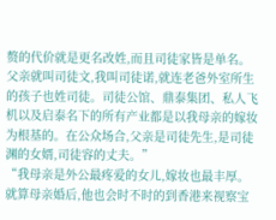赘的代价就是更名改姓,而且司徒家皆是单名。父亲就叫司徒文,我叫司徒诺,就连老爸外室所生的孩子也姓司徒。司徒公馆、鼎泰集团、私人飞机以及启泰名下的所有产业都是以我母亲的嫁妆为根基的。在公众场合,父亲是司徒先生,是司徒渊的女婿,司徒容的丈夫。”
“我母亲是外公最疼爱的女儿,嫁妆也最丰厚。就算母亲婚后,他也会时不时的到香港来视察宝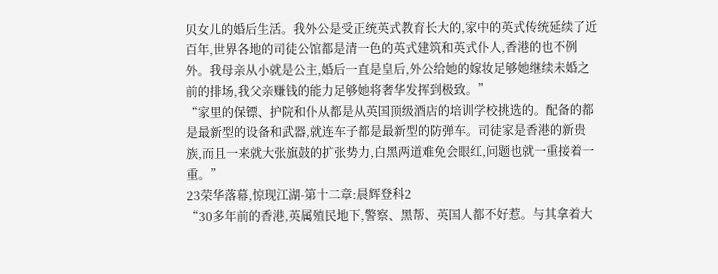贝女儿的婚后生活。我外公是受正统英式教育长大的,家中的英式传统延续了近百年,世界各地的司徒公馆都是清一色的英式建筑和英式仆人,香港的也不例外。我母亲从小就是公主,婚后一直是皇后,外公给她的嫁妆足够她继续未婚之前的排场,我父亲赚钱的能力足够她将奢华发挥到极致。”
“家里的保镖、护院和仆从都是从英国顶级酒店的培训学校挑选的。配备的都是最新型的设备和武器,就连车子都是最新型的防弹车。司徒家是香港的新贵族,而且一来就大张旗鼓的扩张势力,白黑两道难免会眼红,问题也就一重接着一重。”
23荣华落幕,惊现江湖-第十二章:晨辉登科2
“30多年前的香港,英属殖民地下,警察、黑帮、英国人都不好惹。与其拿着大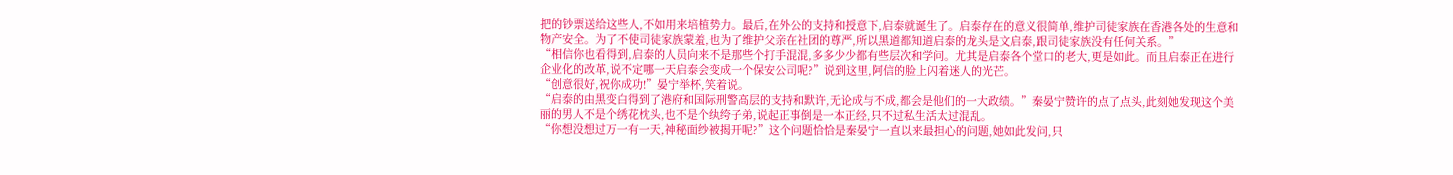把的钞票送给这些人,不如用来培植势力。最后,在外公的支持和授意下,启泰就诞生了。启泰存在的意义很简单,维护司徒家族在香港各处的生意和物产安全。为了不使司徒家族蒙羞,也为了维护父亲在社团的尊严,所以黑道都知道启泰的龙头是文启泰,跟司徒家族没有任何关系。”
“相信你也看得到,启泰的人员向来不是那些个打手混混,多多少少都有些层次和学问。尤其是启泰各个堂口的老大,更是如此。而且启泰正在进行企业化的改革,说不定哪一天启泰会变成一个保安公司呢?”说到这里,阿信的脸上闪着迷人的光芒。
“创意很好,祝你成功!”晏宁举杯,笑着说。
“启泰的由黑变白得到了港府和国际刑警高层的支持和默许,无论成与不成,都会是他们的一大政绩。”秦晏宁赞许的点了点头,此刻她发现这个美丽的男人不是个绣花枕头,也不是个纨绔子弟,说起正事倒是一本正经,只不过私生活太过混乱。
“你想没想过万一有一天,神秘面纱被揭开呢?”这个问题恰恰是秦晏宁一直以来最担心的问题,她如此发问,只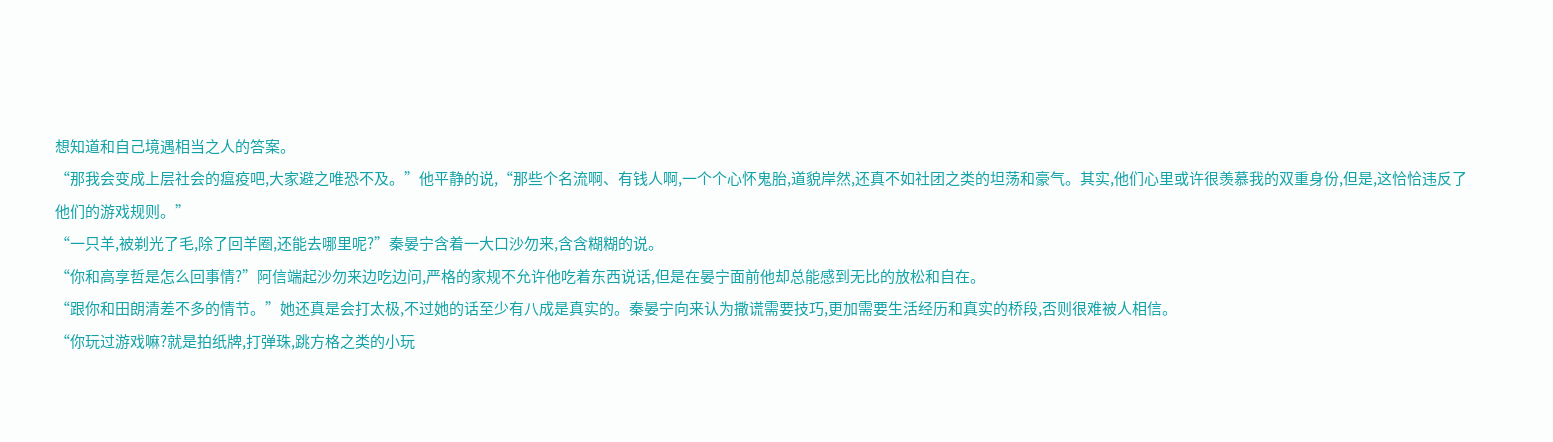想知道和自己境遇相当之人的答案。
“那我会变成上层社会的瘟疫吧,大家避之唯恐不及。”他平静的说,“那些个名流啊、有钱人啊,一个个心怀鬼胎,道貌岸然,还真不如社团之类的坦荡和豪气。其实,他们心里或许很羡慕我的双重身份,但是,这恰恰违反了他们的游戏规则。”
“一只羊,被剃光了毛,除了回羊圈,还能去哪里呢?”秦晏宁含着一大口沙勿来,含含糊糊的说。
“你和高享哲是怎么回事情?”阿信端起沙勿来边吃边问,严格的家规不允许他吃着东西说话,但是在晏宁面前他却总能感到无比的放松和自在。
“跟你和田朗清差不多的情节。”她还真是会打太极,不过她的话至少有八成是真实的。秦晏宁向来认为撒谎需要技巧,更加需要生活经历和真实的桥段,否则很难被人相信。
“你玩过游戏嘛?就是拍纸牌,打弹珠,跳方格之类的小玩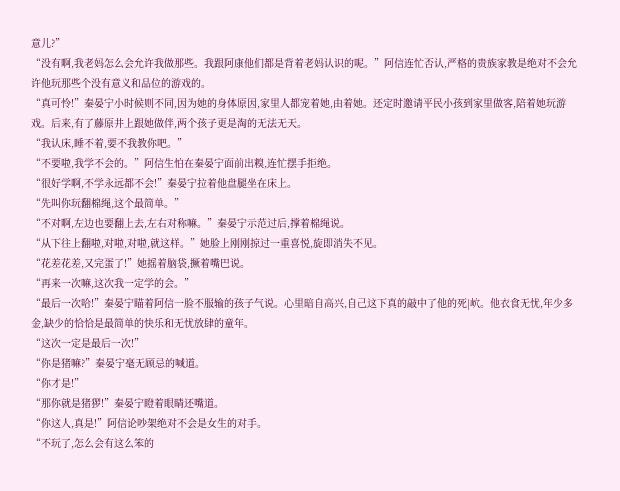意儿?”
“没有啊,我老妈怎么会允许我做那些。我跟阿康他们都是背着老妈认识的呢。”阿信连忙否认,严格的贵族家教是绝对不会允许他玩那些个没有意义和品位的游戏的。
“真可怜!”秦晏宁小时候则不同,因为她的身体原因,家里人都宠着她,由着她。还定时邀请平民小孩到家里做客,陪着她玩游戏。后来,有了藤原井上跟她做伴,两个孩子更是淘的无法无天。
“我认床,睡不着,要不我教你吧。”
“不要啦,我学不会的。”阿信生怕在秦晏宁面前出糗,连忙摆手拒绝。
“很好学啊,不学永远都不会!”秦晏宁拉着他盘腿坐在床上。
“先叫你玩翻棉绳,这个最简单。”
“不对啊,左边也要翻上去,左右对称嘛。”秦晏宁示范过后,撑着棉绳说。
“从下往上翻啦,对啦,对啦,就这样。”她脸上刚刚掠过一重喜悦,旋即消失不见。
“花差花差,又完蛋了!”她摇着脑袋,撅着嘴巴说。
“再来一次嘛,这次我一定学的会。”
“最后一次哈!”秦晏宁瞄着阿信一脸不服输的孩子气说。心里暗自高兴,自己这下真的敲中了他的死|岤。他衣食无忧,年少多金,缺少的恰恰是最简单的快乐和无忧放肆的童年。
“这次一定是最后一次!”
“你是猪嘛?”秦晏宁毫无顾忌的喊道。
“你才是!”
“那你就是猪猡!”秦晏宁瞪着眼睛还嘴道。
“你这人,真是!”阿信论吵架绝对不会是女生的对手。
“不玩了,怎么会有这么笨的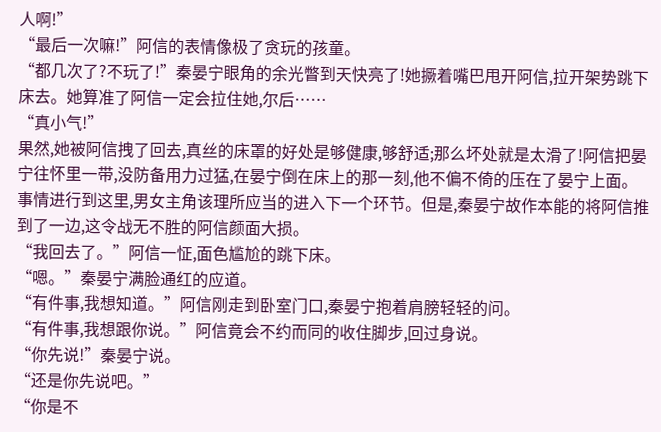人啊!”
“最后一次嘛!”阿信的表情像极了贪玩的孩童。
“都几次了?不玩了!”秦晏宁眼角的余光瞥到天快亮了!她撅着嘴巴甩开阿信,拉开架势跳下床去。她算准了阿信一定会拉住她,尔后……
“真小气!”
果然,她被阿信拽了回去,真丝的床罩的好处是够健康,够舒适;那么坏处就是太滑了!阿信把晏宁往怀里一带,没防备用力过猛,在晏宁倒在床上的那一刻,他不偏不倚的压在了晏宁上面。
事情进行到这里,男女主角该理所应当的进入下一个环节。但是,秦晏宁故作本能的将阿信推到了一边,这令战无不胜的阿信颜面大损。
“我回去了。”阿信一怔,面色尴尬的跳下床。
“嗯。”秦晏宁满脸通红的应道。
“有件事,我想知道。”阿信刚走到卧室门口,秦晏宁抱着肩膀轻轻的问。
“有件事,我想跟你说。”阿信竟会不约而同的收住脚步,回过身说。
“你先说!”秦晏宁说。
“还是你先说吧。”
“你是不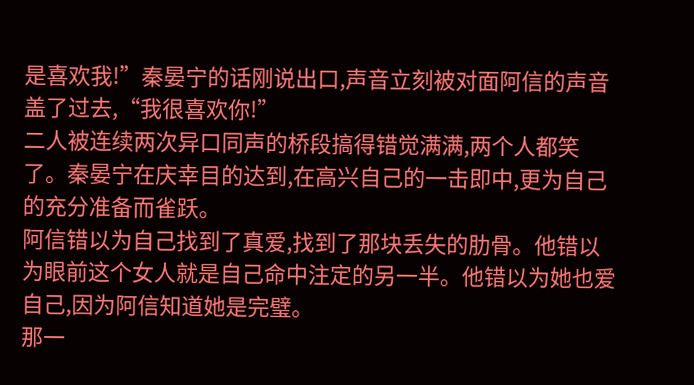是喜欢我!”秦晏宁的话刚说出口,声音立刻被对面阿信的声音盖了过去,“我很喜欢你!”
二人被连续两次异口同声的桥段搞得错觉满满,两个人都笑了。秦晏宁在庆幸目的达到,在高兴自己的一击即中,更为自己的充分准备而雀跃。
阿信错以为自己找到了真爱,找到了那块丢失的肋骨。他错以为眼前这个女人就是自己命中注定的另一半。他错以为她也爱自己,因为阿信知道她是完璧。
那一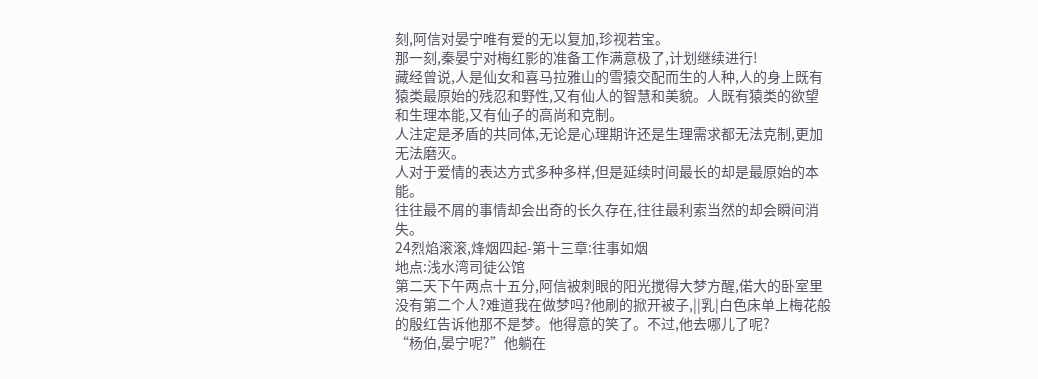刻,阿信对晏宁唯有爱的无以复加,珍视若宝。
那一刻,秦晏宁对梅红影的准备工作满意极了,计划继续进行!
藏经曾说,人是仙女和喜马拉雅山的雪猿交配而生的人种,人的身上既有猿类最原始的残忍和野性,又有仙人的智慧和美貌。人既有猿类的欲望和生理本能,又有仙子的高尚和克制。
人注定是矛盾的共同体,无论是心理期许还是生理需求都无法克制,更加无法磨灭。
人对于爱情的表达方式多种多样,但是延续时间最长的却是最原始的本能。
往往最不屑的事情却会出奇的长久存在,往往最利索当然的却会瞬间消失。
24烈焰滚滚,烽烟四起-第十三章:往事如烟
地点:浅水湾司徒公馆
第二天下午两点十五分,阿信被刺眼的阳光搅得大梦方醒,偌大的卧室里没有第二个人?难道我在做梦吗?他刷的掀开被子,||乳|白色床单上梅花般的殷红告诉他那不是梦。他得意的笑了。不过,他去哪儿了呢?
“杨伯,晏宁呢?”他躺在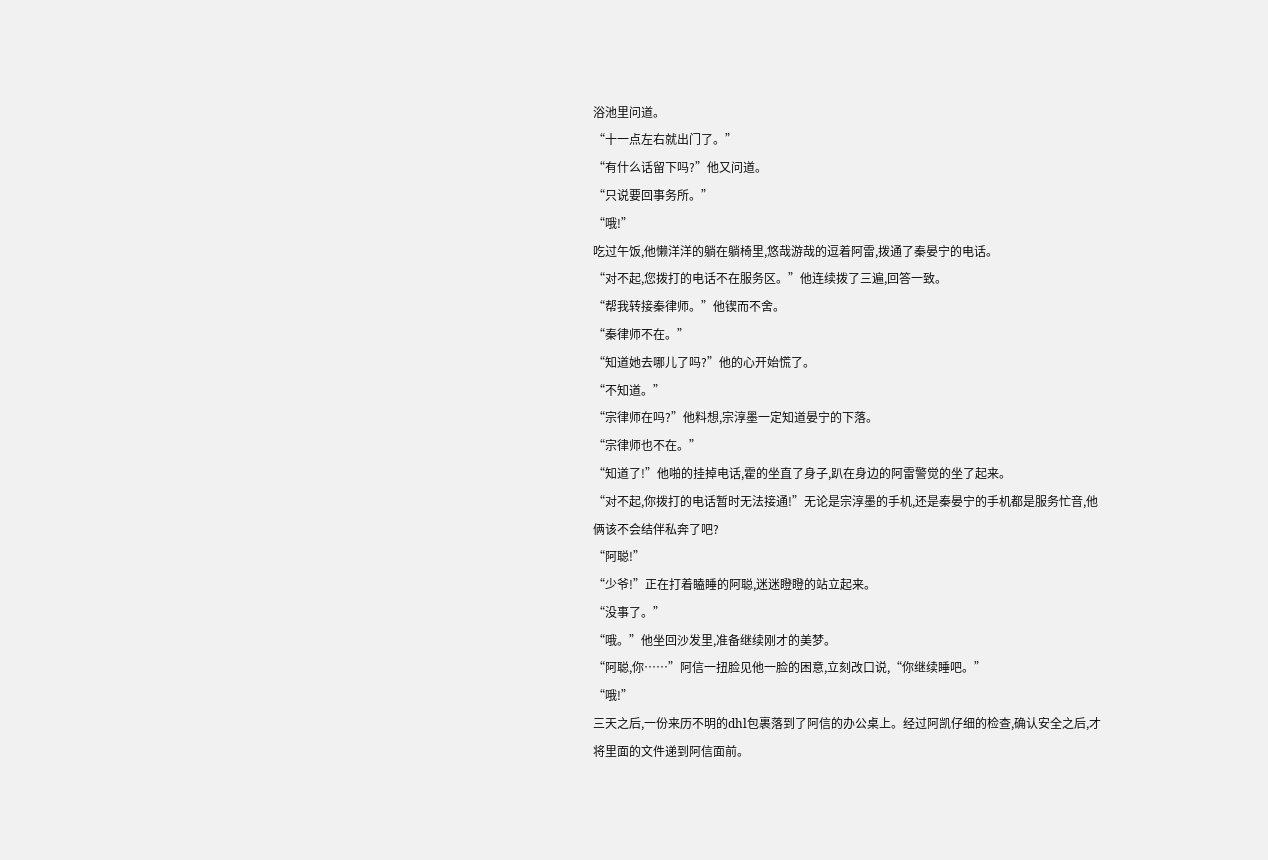浴池里问道。
“十一点左右就出门了。”
“有什么话留下吗?”他又问道。
“只说要回事务所。”
“哦!”
吃过午饭,他懒洋洋的躺在躺椅里,悠哉游哉的逗着阿雷,拨通了秦晏宁的电话。
“对不起,您拨打的电话不在服务区。”他连续拨了三遍,回答一致。
“帮我转接秦律师。”他锲而不舍。
“秦律师不在。”
“知道她去哪儿了吗?”他的心开始慌了。
“不知道。”
“宗律师在吗?”他料想,宗淳墨一定知道晏宁的下落。
“宗律师也不在。”
“知道了!”他啪的挂掉电话,霍的坐直了身子,趴在身边的阿雷警觉的坐了起来。
“对不起,你拨打的电话暂时无法接通!”无论是宗淳墨的手机,还是秦晏宁的手机都是服务忙音,他俩该不会结伴私奔了吧?
“阿聪!”
“少爷!”正在打着瞌睡的阿聪,迷迷瞪瞪的站立起来。
“没事了。”
“哦。”他坐回沙发里,准备继续刚才的美梦。
“阿聪,你……”阿信一扭脸见他一脸的困意,立刻改口说,“你继续睡吧。”
“哦!”
三天之后,一份来历不明的dhl包裹落到了阿信的办公桌上。经过阿凯仔细的检查,确认安全之后,才将里面的文件递到阿信面前。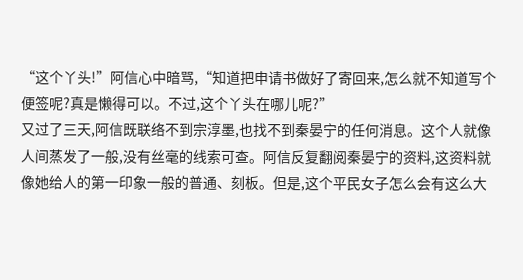“这个丫头!”阿信心中暗骂,“知道把申请书做好了寄回来,怎么就不知道写个便签呢?真是懒得可以。不过,这个丫头在哪儿呢?”
又过了三天,阿信既联络不到宗淳墨,也找不到秦晏宁的任何消息。这个人就像人间蒸发了一般,没有丝毫的线索可查。阿信反复翻阅秦晏宁的资料,这资料就像她给人的第一印象一般的普通、刻板。但是,这个平民女子怎么会有这么大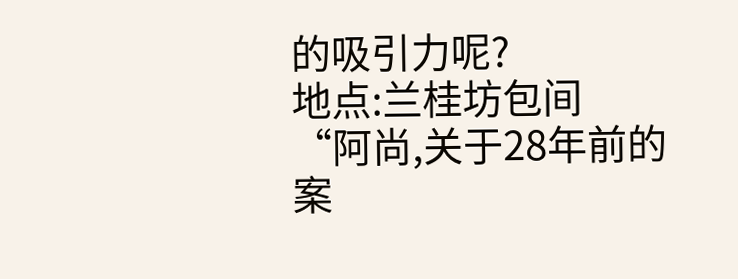的吸引力呢?
地点:兰桂坊包间
“阿尚,关于28年前的案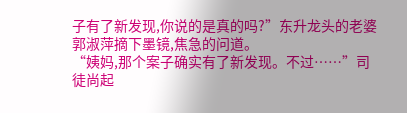子有了新发现,你说的是真的吗?”东升龙头的老婆郭淑萍摘下墨镜,焦急的问道。
“姨妈,那个案子确实有了新发现。不过……”司徒尚起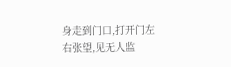身走到门口,打开门左右张望,见无人监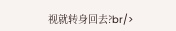视就转身回去?br/>